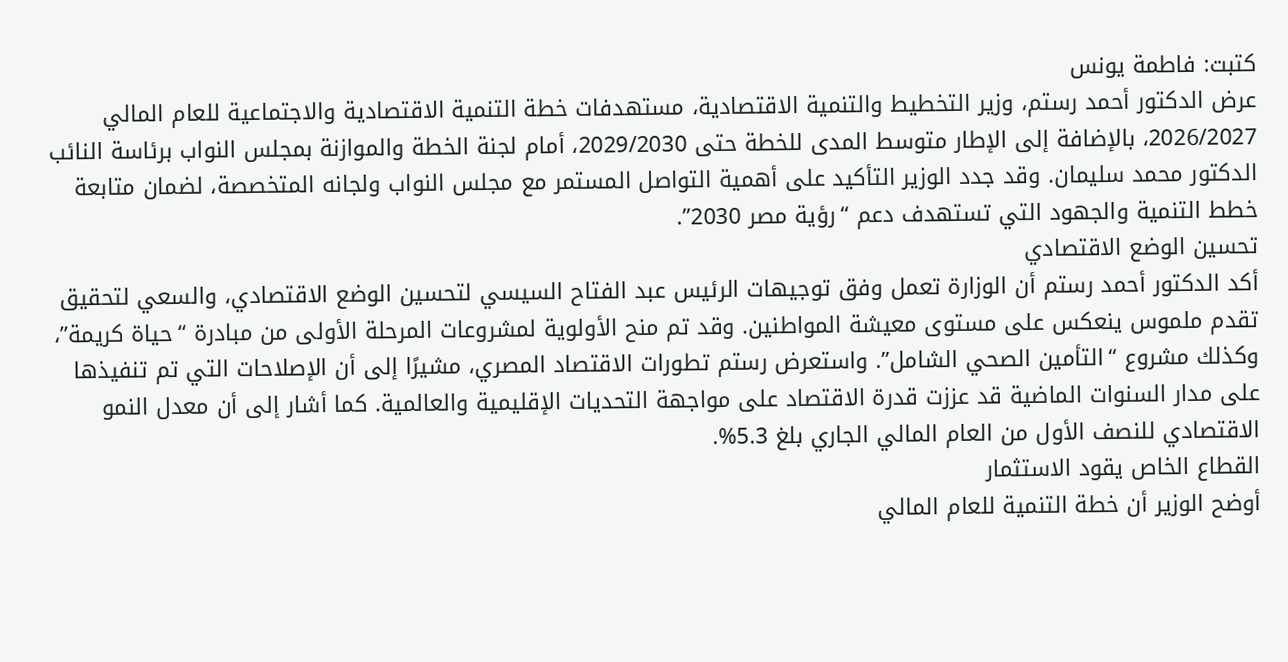كتبت: فاطمة يونس
عرض الدكتور أحمد رستم، وزير التخطيط والتنمية الاقتصادية، مستهدفات خطة التنمية الاقتصادية والاجتماعية للعام المالي 2026/2027، بالإضافة إلى الإطار متوسط المدى للخطة حتى 2029/2030، أمام لجنة الخطة والموازنة بمجلس النواب برئاسة النائب الدكتور محمد سليمان. وقد جدد الوزير التأكيد على أهمية التواصل المستمر مع مجلس النواب ولجانه المتخصصة، لضمان متابعة خطط التنمية والجهود التي تستهدف دعم “رؤية مصر 2030”.
تحسين الوضع الاقتصادي
أكد الدكتور أحمد رستم أن الوزارة تعمل وفق توجيهات الرئيس عبد الفتاح السيسي لتحسين الوضع الاقتصادي، والسعي لتحقيق تقدم ملموس ينعكس على مستوى معيشة المواطنين. وقد تم منح الأولوية لمشروعات المرحلة الأولى من مبادرة “حياة كريمة”، وكذلك مشروع “التأمين الصحي الشامل”. واستعرض رستم تطورات الاقتصاد المصري، مشيرًا إلى أن الإصلاحات التي تم تنفيذها على مدار السنوات الماضية قد عززت قدرة الاقتصاد على مواجهة التحديات الإقليمية والعالمية. كما أشار إلى أن معدل النمو الاقتصادي للنصف الأول من العام المالي الجاري بلغ 5.3%.
القطاع الخاص يقود الاستثمار
أوضح الوزير أن خطة التنمية للعام المالي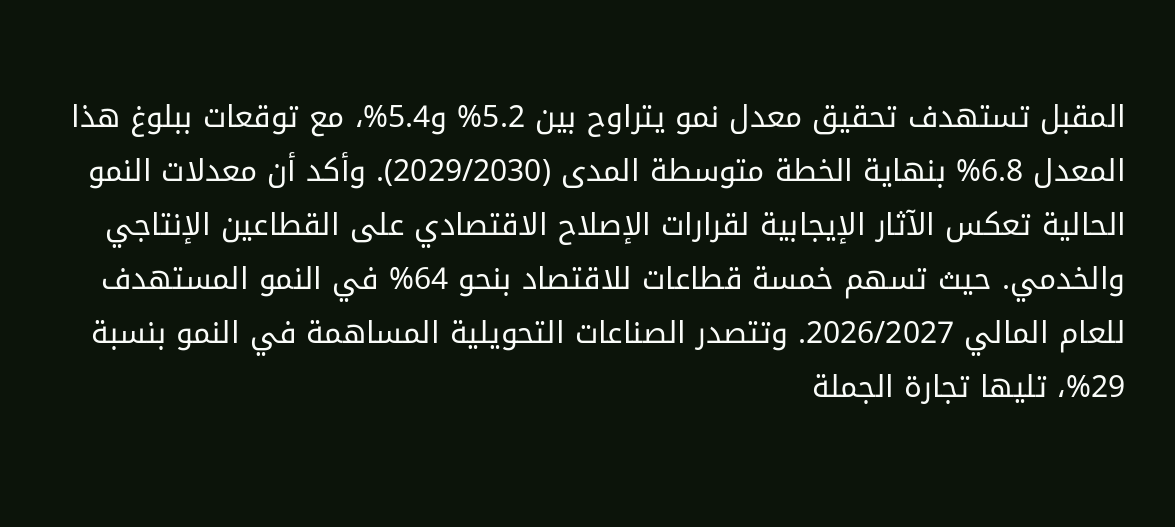المقبل تستهدف تحقيق معدل نمو يتراوح بين 5.2% و5.4%، مع توقعات ببلوغ هذا المعدل 6.8% بنهاية الخطة متوسطة المدى (2029/2030). وأكد أن معدلات النمو الحالية تعكس الآثار الإيجابية لقرارات الإصلاح الاقتصادي على القطاعين الإنتاجي والخدمي. حيث تسهم خمسة قطاعات للاقتصاد بنحو 64% في النمو المستهدف للعام المالي 2026/2027. وتتصدر الصناعات التحويلية المساهمة في النمو بنسبة 29%، تليها تجارة الجملة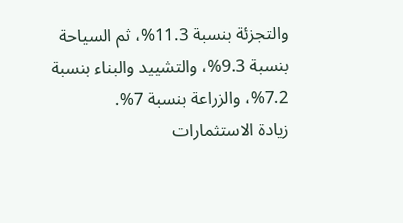والتجزئة بنسبة 11.3%، ثم السياحة بنسبة 9.3%، والتشييد والبناء بنسبة 7.2%، والزراعة بنسبة 7%.
زيادة الاستثمارات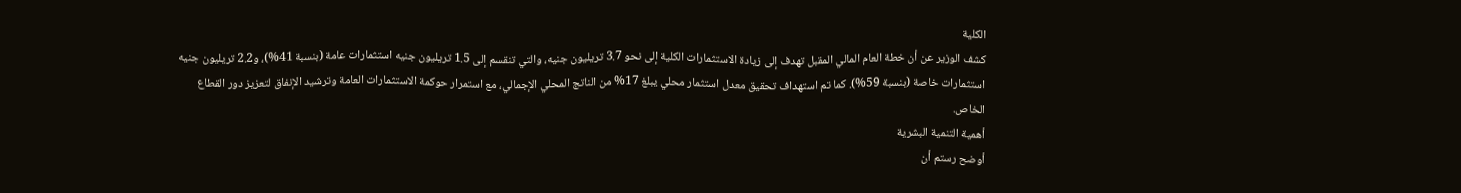الكلية
كشف الوزير عن أن خطة العام المالي المقبل تهدف إلى زيادة الاستثمارات الكلية إلى نحو 3.7 تريليون جنيه، والتي تنقسم إلى 1.5 تريليون جنيه استثمارات عامة (بنسبة 41%)، و2.2 تريليون جنيه استثمارات خاصة (بنسبة 59%). كما تم استهداف تحقيق معدل استثمار محلي يبلغ 17% من الناتج المحلي الإجمالي، مع استمرار حوكمة الاستثمارات العامة وترشيد الإنفاق لتعزيز دور القطاع الخاص.
أهمية التنمية البشرية
أوضح رستم أن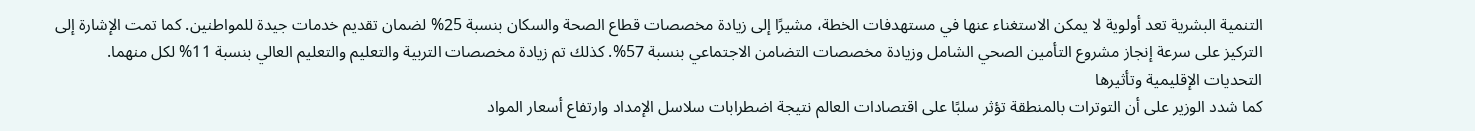التنمية البشرية تعد أولوية لا يمكن الاستغناء عنها في مستهدفات الخطة، مشيرًا إلى زيادة مخصصات قطاع الصحة والسكان بنسبة 25% لضمان تقديم خدمات جيدة للمواطنين. كما تمت الإشارة إلى التركيز على سرعة إنجاز مشروع التأمين الصحي الشامل وزيادة مخصصات التضامن الاجتماعي بنسبة 57%. كذلك تم زيادة مخصصات التربية والتعليم والتعليم العالي بنسبة 11% لكل منهما.
التحديات الإقليمية وتأثيرها
كما شدد الوزير على أن التوترات بالمنطقة تؤثر سلبًا على اقتصادات العالم نتيجة اضطرابات سلاسل الإمداد وارتفاع أسعار المواد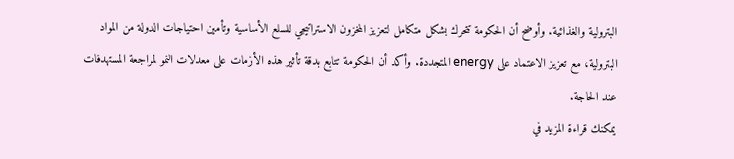البترولية والغذائية. وأوضح أن الحكومة تتحرك بشكل متكامل لتعزيز المخزون الاستراتيجي للسلع الأساسية وتأمين احتياجات الدولة من المواد البترولية، مع تعزيز الاعتماد على energy المتجددة. وأكد أن الحكومة تتابع بدقة تأثير هذه الأزمات على معدلات النمو لمراجعة المستهدفات عند الحاجة.
يمكنك قراءة المزيد في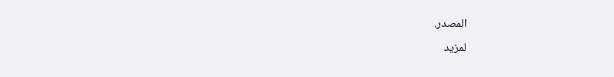المصدر.
لمزيد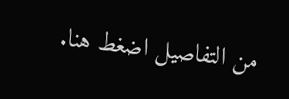من التفاصيل اضغط هنا.